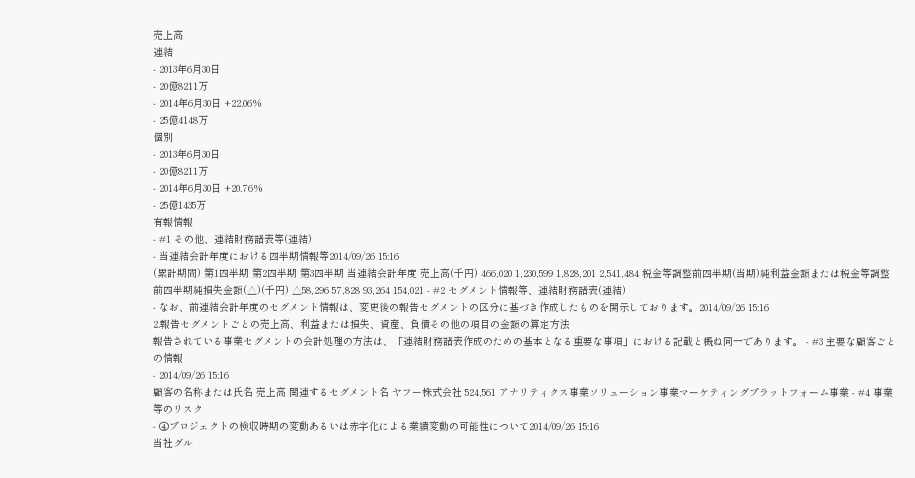売上高
連結
- 2013年6月30日
- 20億8211万
- 2014年6月30日 +22.06%
- 25億4148万
個別
- 2013年6月30日
- 20億8211万
- 2014年6月30日 +20.76%
- 25億1435万
有報情報
- #1 その他、連結財務諸表等(連結)
- 当連結会計年度における四半期情報等2014/09/26 15:16
(累計期間) 第1四半期 第2四半期 第3四半期 当連結会計年度 売上高(千円) 466,020 1,230,599 1,828,201 2,541,484 税金等調整前四半期(当期)純利益金額または税金等調整前四半期純損失金額(△)(千円) △58,296 57,828 93,264 154,021 - #2 セグメント情報等、連結財務諸表(連結)
- なお、前連結会計年度のセグメント情報は、変更後の報告セグメントの区分に基づき作成したものを開示しております。2014/09/26 15:16
2.報告セグメントごとの売上高、利益または損失、資産、負債その他の項目の金額の算定方法
報告されている事業セグメントの会計処理の方法は、「連結財務諸表作成のための基本となる重要な事項」における記載と概ね同一であります。 - #3 主要な顧客ごとの情報
- 2014/09/26 15:16
顧客の名称または氏名 売上高 関連するセグメント名 ヤフー株式会社 524,561 アナリティクス事業ソリューション事業マーケティングプラットフォーム事業 - #4 事業等のリスク
- ④プロジェクトの検収時期の変動あるいは赤字化による業績変動の可能性について2014/09/26 15:16
当社グル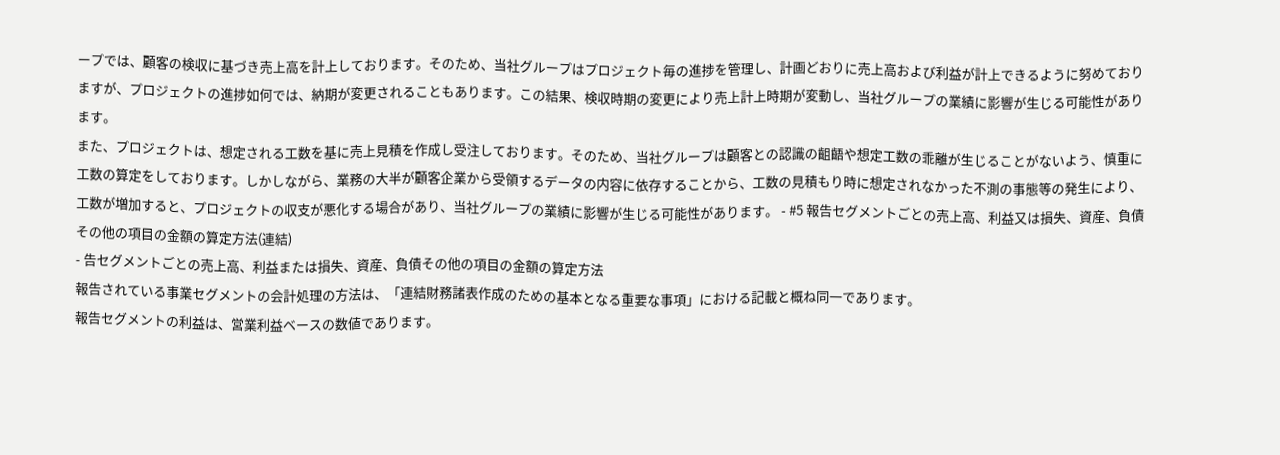ープでは、顧客の検収に基づき売上高を計上しております。そのため、当社グループはプロジェクト毎の進捗を管理し、計画どおりに売上高および利益が計上できるように努めておりますが、プロジェクトの進捗如何では、納期が変更されることもあります。この結果、検収時期の変更により売上計上時期が変動し、当社グループの業績に影響が生じる可能性があります。
また、プロジェクトは、想定される工数を基に売上見積を作成し受注しております。そのため、当社グループは顧客との認識の齟齬や想定工数の乖離が生じることがないよう、慎重に工数の算定をしております。しかしながら、業務の大半が顧客企業から受領するデータの内容に依存することから、工数の見積もり時に想定されなかった不測の事態等の発生により、工数が増加すると、プロジェクトの収支が悪化する場合があり、当社グループの業績に影響が生じる可能性があります。 - #5 報告セグメントごとの売上高、利益又は損失、資産、負債その他の項目の金額の算定方法(連結)
- 告セグメントごとの売上高、利益または損失、資産、負債その他の項目の金額の算定方法
報告されている事業セグメントの会計処理の方法は、「連結財務諸表作成のための基本となる重要な事項」における記載と概ね同一であります。
報告セグメントの利益は、営業利益ベースの数値であります。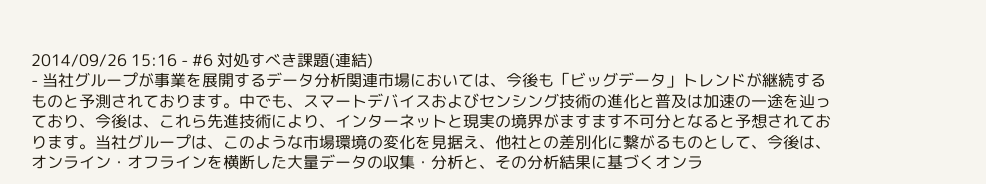2014/09/26 15:16 - #6 対処すべき課題(連結)
- 当社グループが事業を展開するデータ分析関連市場においては、今後も「ビッグデータ」トレンドが継続するものと予測されております。中でも、スマートデバイスおよびセンシング技術の進化と普及は加速の一途を辿っており、今後は、これら先進技術により、インターネットと現実の境界がますます不可分となると予想されております。当社グループは、このような市場環境の変化を見据え、他社との差別化に繋がるものとして、今後は、オンライン・オフラインを横断した大量データの収集・分析と、その分析結果に基づくオンラ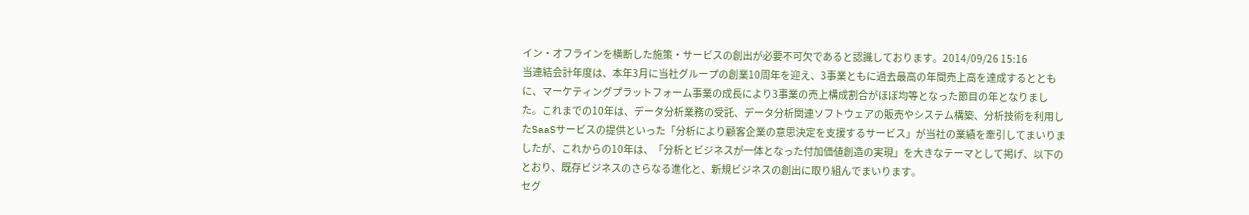イン・オフラインを横断した施策・サービスの創出が必要不可欠であると認識しております。2014/09/26 15:16
当連結会計年度は、本年3月に当社グループの創業10周年を迎え、3事業ともに過去最高の年間売上高を達成するとともに、マーケティングプラットフォーム事業の成長により3事業の売上構成割合がほぼ均等となった節目の年となりました。これまでの10年は、データ分析業務の受託、データ分析関連ソフトウェアの販売やシステム構築、分析技術を利用したSaaSサービスの提供といった「分析により顧客企業の意思決定を支援するサービス」が当社の業績を牽引してまいりましたが、これからの10年は、「分析とビジネスが一体となった付加価値創造の実現」を大きなテーマとして掲げ、以下のとおり、既存ビジネスのさらなる進化と、新規ビジネスの創出に取り組んでまいります。
セグ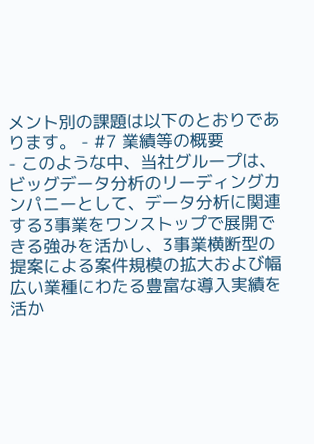メント別の課題は以下のとおりであります。 - #7 業績等の概要
- このような中、当社グループは、ビッグデータ分析のリーディングカンパニーとして、データ分析に関連する3事業をワンストップで展開できる強みを活かし、3事業横断型の提案による案件規模の拡大および幅広い業種にわたる豊富な導入実績を活か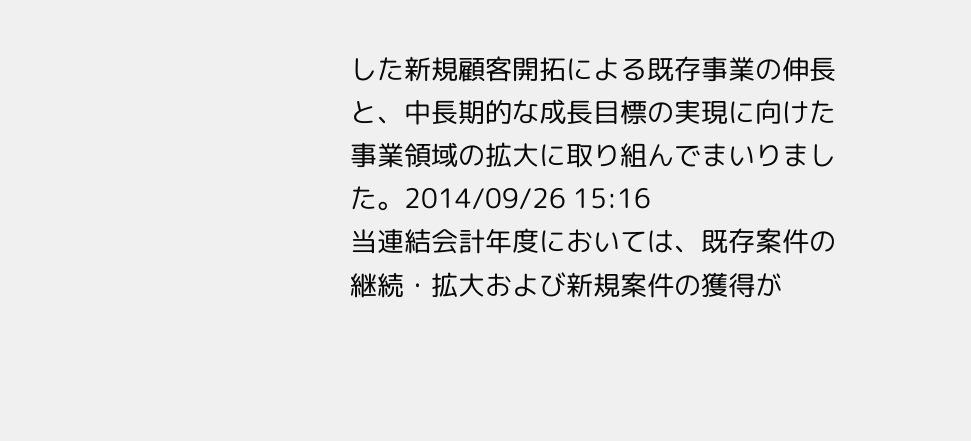した新規顧客開拓による既存事業の伸長と、中長期的な成長目標の実現に向けた事業領域の拡大に取り組んでまいりました。2014/09/26 15:16
当連結会計年度においては、既存案件の継続・拡大および新規案件の獲得が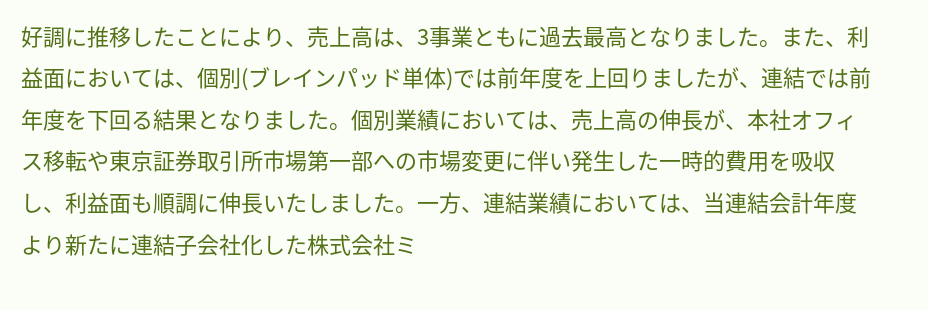好調に推移したことにより、売上高は、3事業ともに過去最高となりました。また、利益面においては、個別(ブレインパッド単体)では前年度を上回りましたが、連結では前年度を下回る結果となりました。個別業績においては、売上高の伸長が、本社オフィス移転や東京証券取引所市場第一部への市場変更に伴い発生した一時的費用を吸収し、利益面も順調に伸長いたしました。一方、連結業績においては、当連結会計年度より新たに連結子会社化した株式会社ミ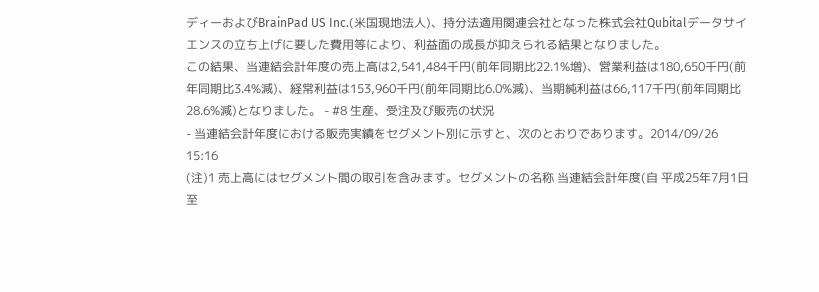ディーおよびBrainPad US Inc.(米国現地法人)、持分法適用関連会社となった株式会社Qubitalデータサイエンスの立ち上げに要した費用等により、利益面の成長が抑えられる結果となりました。
この結果、当連結会計年度の売上高は2,541,484千円(前年同期比22.1%増)、営業利益は180,650千円(前年同期比3.4%減)、経常利益は153,960千円(前年同期比6.0%減)、当期純利益は66,117千円(前年同期比28.6%減)となりました。 - #8 生産、受注及び販売の状況
- 当連結会計年度における販売実績をセグメント別に示すと、次のとおりであります。2014/09/26 15:16
(注)1 売上高にはセグメント間の取引を含みます。セグメントの名称 当連結会計年度(自 平成25年7月1日至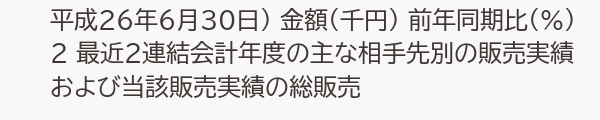平成26年6月30日) 金額(千円) 前年同期比(%)
2 最近2連結会計年度の主な相手先別の販売実績および当該販売実績の総販売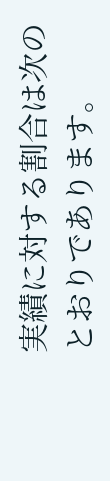実績に対する割合は次のとおりであります。